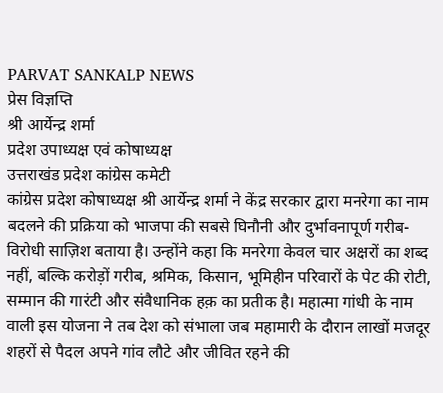PARVAT SANKALP NEWS
प्रेस विज्ञप्ति
श्री आर्येन्द्र शर्मा
प्रदेश उपाध्यक्ष एवं कोषाध्यक्ष
उत्तराखंड प्रदेश कांग्रेस कमेटी
कांग्रेस प्रदेश कोषाध्यक्ष श्री आर्येन्द्र शर्मा ने केंद्र सरकार द्वारा मनरेगा का नाम बदलने की प्रक्रिया को भाजपा की सबसे घिनौनी और दुर्भावनापूर्ण गरीब-विरोधी साज़िश बताया है। उन्होंने कहा कि मनरेगा केवल चार अक्षरों का शब्द नहीं, बल्कि करोड़ों गरीब, श्रमिक, किसान, भूमिहीन परिवारों के पेट की रोटी, सम्मान की गारंटी और संवैधानिक हक़ का प्रतीक है। महात्मा गांधी के नाम वाली इस योजना ने तब देश को संभाला जब महामारी के दौरान लाखों मजदूर शहरों से पैदल अपने गांव लौटे और जीवित रहने की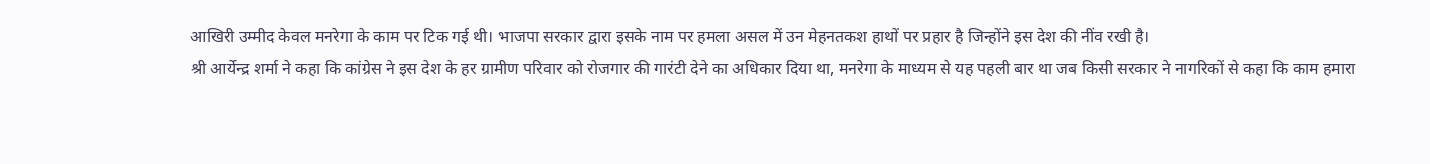आखिरी उम्मीद केवल मनरेगा के काम पर टिक गई थी। भाजपा सरकार द्वारा इसके नाम पर हमला असल में उन मेहनतकश हाथों पर प्रहार है जिन्होंने इस देश की नींव रखी है।
श्री आर्येन्द्र शर्मा ने कहा कि कांग्रेस ने इस देश के हर ग्रामीण परिवार को रोजगार की गारंटी देने का अधिकार दिया था, मनरेगा के माध्यम से यह पहली बार था जब किसी सरकार ने नागरिकों से कहा कि काम हमारा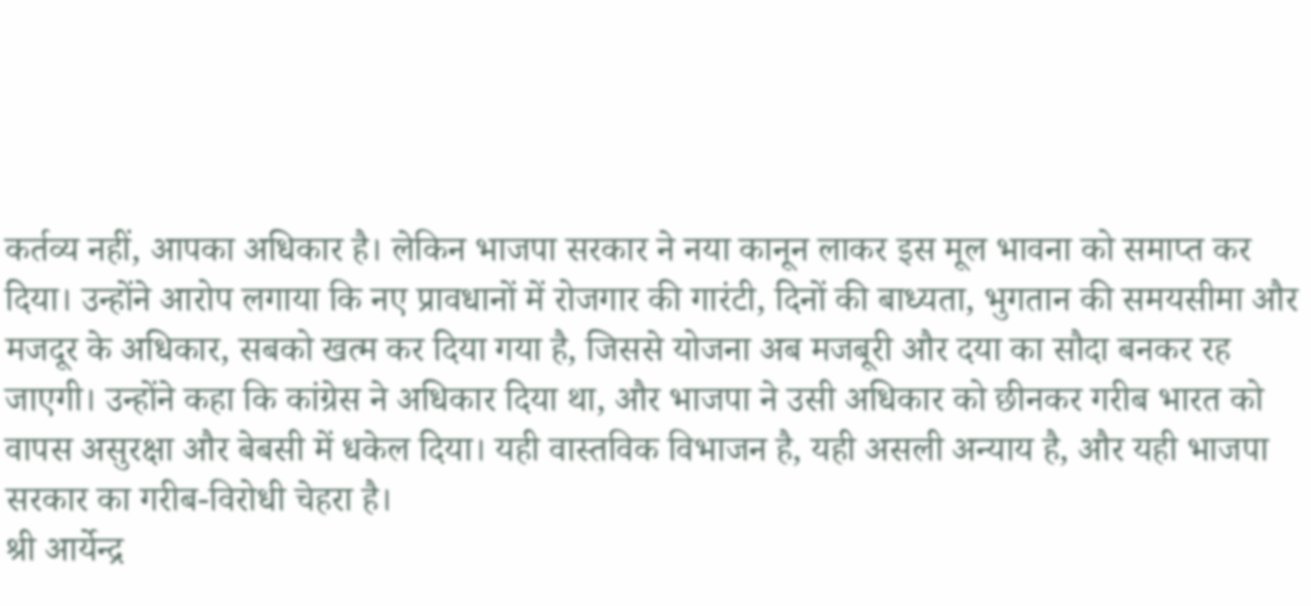कर्तव्य नहीं, आपका अधिकार है। लेकिन भाजपा सरकार ने नया कानून लाकर इस मूल भावना को समाप्त कर दिया। उन्होंने आरोप लगाया कि नए प्रावधानों में रोजगार की गारंटी, दिनों की बाध्यता, भुगतान की समयसीमा और मजदूर के अधिकार, सबको खत्म कर दिया गया है, जिससे योजना अब मजबूरी और दया का सौदा बनकर रह जाएगी। उन्होंने कहा कि कांग्रेस ने अधिकार दिया था, और भाजपा ने उसी अधिकार को छीनकर गरीब भारत को वापस असुरक्षा और बेबसी में धकेल दिया। यही वास्तविक विभाजन है, यही असली अन्याय है, और यही भाजपा सरकार का गरीब-विरोधी चेहरा है।
श्री आर्येन्द्र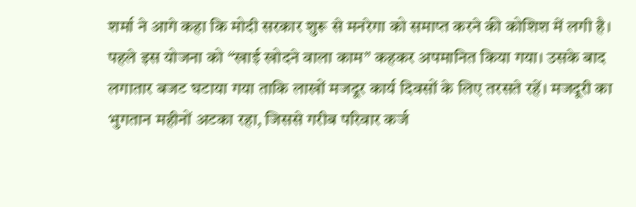शर्मा ने आगे कहा कि मोदी सरकार शुरू से मनरेगा को समाप्त करने की कोशिश में लगी है। पहले इस योजना को “खाई खोदने वाला काम” कहकर अपमानित किया गया। उसके बाद लगातार बजट घटाया गया ताकि लाखों मजदूर कार्य दिवसों के लिए तरसते रहें। मजदूरी का भुगतान महीनों अटका रहा, जिससे गरीब परिवार कर्ज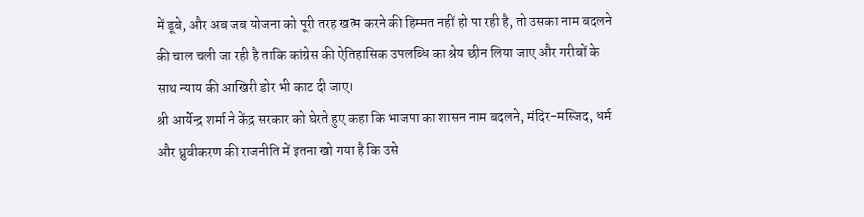में डूबे, और अब जब योजना को पूरी तरह खत्म करने की हिम्मत नहीं हो पा रही है, तो उसका नाम बदलने की चाल चली जा रही है ताकि कांग्रेस की ऐतिहासिक उपलब्धि का श्रेय छीन लिया जाए और गरीबों के साथ न्याय की आखिरी डोर भी काट दी जाए।
श्री आर्येन्द्र शर्मा ने केंद्र सरकार को घेरते हुए कहा कि भाजपा का शासन नाम बदलने, मंदिर-मस्जिद, धर्म और ध्रुवीकरण की राजनीति में इतना खो गया है कि उसे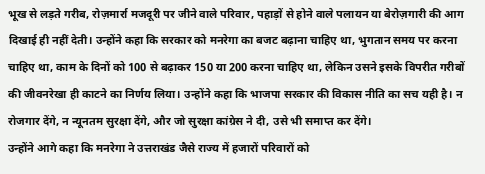भूख से लड़ते गरीब, रोज़मार्रा मजदूरी पर जीने वाले परिवार, पहाड़ों से होने वाले पलायन या बेरोज़गारी की आग दिखाई ही नहीं देती। उन्होंने कहा कि सरकार को मनरेगा का बजट बढ़ाना चाहिए था, भुगतान समय पर करना चाहिए था, काम के दिनों को 100 से बढ़ाकर 150 या 200 करना चाहिए था, लेकिन उसने इसके विपरीत गरीबों की जीवनरेखा ही काटने का निर्णय लिया। उन्होंने कहा कि भाजपा सरकार की विकास नीति का सच यही है। न रोजगार देंगे, न न्यूनतम सुरक्षा देंगे, और जो सुरक्षा कांग्रेस ने दी, उसे भी समाप्त कर देंगे।
उन्होंने आगे कहा कि मनरेगा ने उत्तराखंड जैसे राज्य में हजारों परिवारों को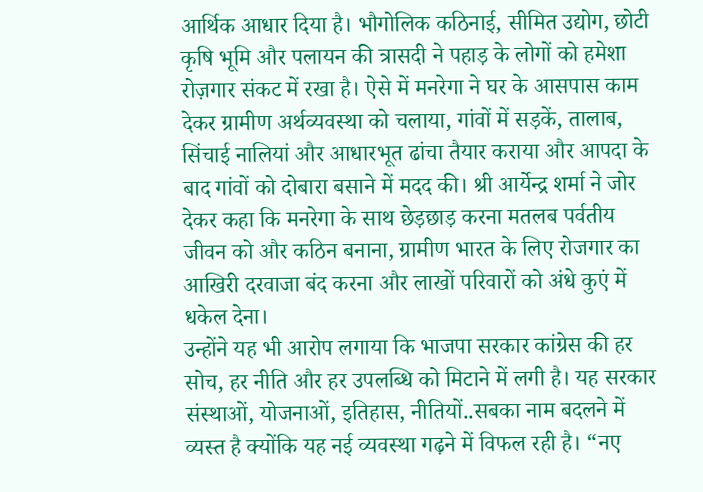आर्थिक आधार दिया है। भौगोलिक कठिनाई, सीमित उद्योग, छोटी कृषि भूमि और पलायन की त्रासदी ने पहाड़ के लोगों को हमेशा रोज़गार संकट में रखा है। ऐसे में मनरेगा ने घर के आसपास काम देकर ग्रामीण अर्थव्यवस्था को चलाया, गांवों में सड़कें, तालाब, सिंचाई नालियां और आधारभूत ढांचा तैयार कराया और आपदा के बाद गांवों को दोबारा बसाने में मदद की। श्री आर्येन्द्र शर्मा ने जोर देकर कहा कि मनरेगा के साथ छेड़छाड़ करना मतलब पर्वतीय जीवन को और कठिन बनाना, ग्रामीण भारत के लिए रोजगार का आखिरी दरवाजा बंद करना और लाखों परिवारों को अंधे कुएं में धकेल देना।
उन्होंने यह भी आरोप लगाया कि भाजपा सरकार कांग्रेस की हर सोच, हर नीति और हर उपलब्धि को मिटाने में लगी है। यह सरकार संस्थाओं, योजनाओं, इतिहास, नीतियों..सबका नाम बदलने में व्यस्त है क्योंकि यह नई व्यवस्था गढ़ने में विफल रही है। “नए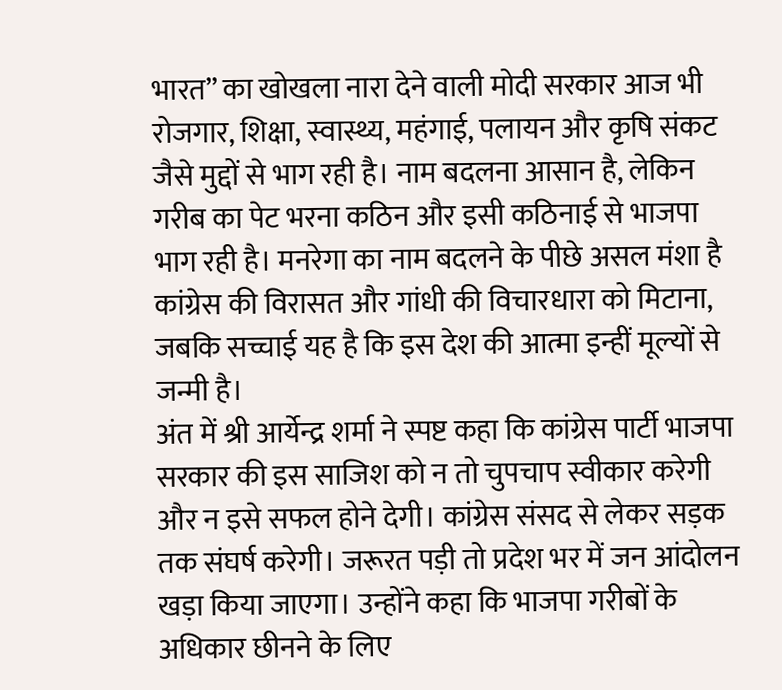भारत” का खोखला नारा देने वाली मोदी सरकार आज भी रोजगार, शिक्षा, स्वास्थ्य, महंगाई, पलायन और कृषि संकट जैसे मुद्दों से भाग रही है। नाम बदलना आसान है, लेकिन गरीब का पेट भरना कठिन और इसी कठिनाई से भाजपा भाग रही है। मनरेगा का नाम बदलने के पीछे असल मंशा है कांग्रेस की विरासत और गांधी की विचारधारा को मिटाना, जबकि सच्चाई यह है कि इस देश की आत्मा इन्हीं मूल्यों से जन्मी है।
अंत में श्री आर्येन्द्र शर्मा ने स्पष्ट कहा कि कांग्रेस पार्टी भाजपा सरकार की इस साजिश को न तो चुपचाप स्वीकार करेगी और न इसे सफल होने देगी। कांग्रेस संसद से लेकर सड़क तक संघर्ष करेगी। जरूरत पड़ी तो प्रदेश भर में जन आंदोलन खड़ा किया जाएगा। उन्होंने कहा कि भाजपा गरीबों के अधिकार छीनने के लिए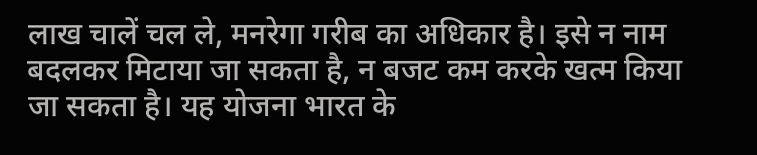लाख चालें चल ले, मनरेगा गरीब का अधिकार है। इसे न नाम बदलकर मिटाया जा सकता है, न बजट कम करके खत्म किया जा सकता है। यह योजना भारत के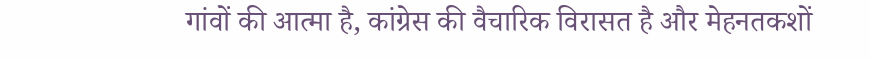गांवों की आत्मा है, कांग्रेस की वैचारिक विरासत है और मेहनतकशों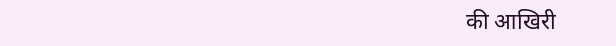की आखिरी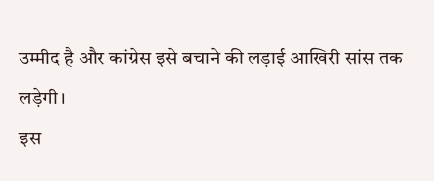उम्मीद है और कांग्रेस इसे बचाने की लड़ाई आखिरी सांस तक लड़ेगी।
इस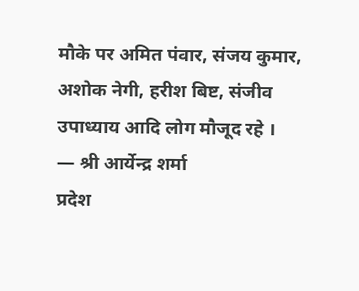मौके पर अमित पंवार, संजय कुमार, अशोक नेगी, हरीश बिष्ट, संजीव उपाध्याय आदि लोग मौजूद रहे ।
— श्री आर्येन्द्र शर्मा
प्रदेश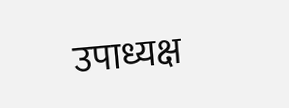उपाध्यक्ष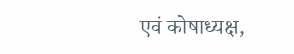एवं कोषाध्यक्ष,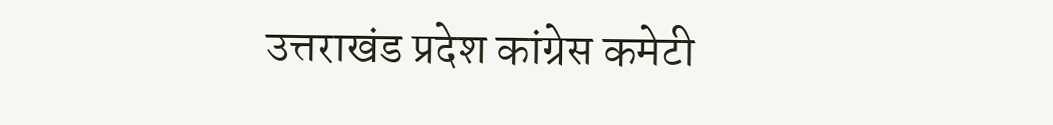उत्तराखंड प्रदेश कांग्रेस कमेटी